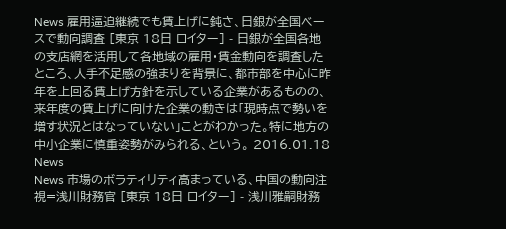News 雇用逼迫継続でも賃上げに鈍さ、日銀が全国ベースで動向調査 [東京 18日 ロイター] - 日銀が全国各地の支店網を活用して各地域の雇用・賃金動向を調査したところ、人手不足感の強まりを背景に、都市部を中心に昨年を上回る賃上げ方針を示している企業があるものの、来年度の賃上げに向けた企業の動きは「現時点で勢いを増す状況とはなっていない」ことがわかった。特に地方の中小企業に慎重姿勢がみられる、という。 2016.01.18 News
News 市場のボラティリティ高まっている、中国の動向注視=浅川財務官 [東京 18日 ロイター] - 浅川雅嗣財務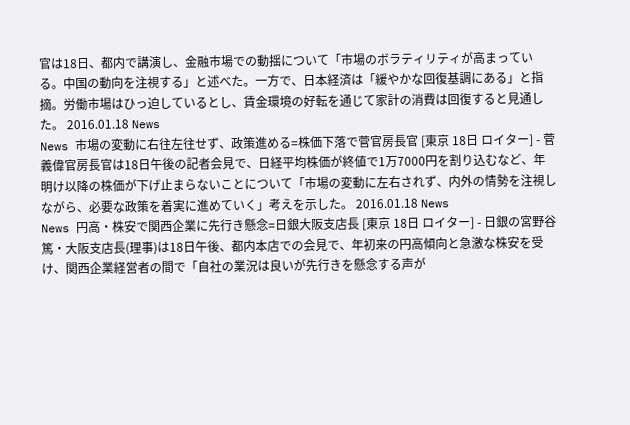官は18日、都内で講演し、金融市場での動揺について「市場のボラティリティが高まっている。中国の動向を注視する」と述べた。一方で、日本経済は「緩やかな回復基調にある」と指摘。労働市場はひっ迫しているとし、賃金環境の好転を通じて家計の消費は回復すると見通した。 2016.01.18 News
News 市場の変動に右往左往せず、政策進める=株価下落で菅官房長官 [東京 18日 ロイター] - 菅義偉官房長官は18日午後の記者会見で、日経平均株価が終値で1万7000円を割り込むなど、年明け以降の株価が下げ止まらないことについて「市場の変動に左右されず、内外の情勢を注視しながら、必要な政策を着実に進めていく」考えを示した。 2016.01.18 News
News 円高・株安で関西企業に先行き懸念=日銀大阪支店長 [東京 18日 ロイター] - 日銀の宮野谷篤・大阪支店長(理事)は18日午後、都内本店での会見で、年初来の円高傾向と急激な株安を受け、関西企業経営者の間で「自社の業況は良いが先行きを懸念する声が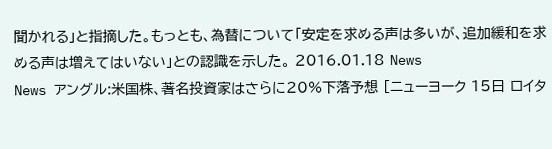聞かれる」と指摘した。もっとも、為替について「安定を求める声は多いが、追加緩和を求める声は増えてはいない」との認識を示した。 2016.01.18 News
News アングル:米国株、著名投資家はさらに20%下落予想 [ニューヨーク 15日 ロイタ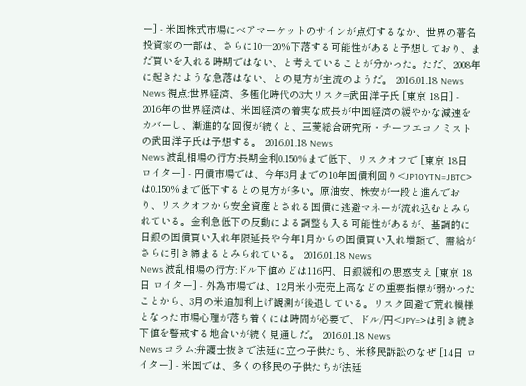ー] - 米国株式市場にベアマーケットのサインが点灯するなか、世界の著名投資家の一部は、さらに10─20%下落する可能性があると予想しており、まだ買いを入れる時期ではない、と考えていることが分かった。ただ、2008年に起きたような急落はない、との見方が主流のようだ。 2016.01.18 News
News 視点:世界経済、多極化時代の3大リスク=武田洋子氏 [東京 18日] - 2016年の世界経済は、米国経済の着実な成長が中国経済の緩やかな減速をカバーし、漸進的な回復が続くと、三菱総合研究所・チーフエコノミストの武田洋子氏は予想する。 2016.01.18 News
News 波乱相場の行方:長期金利0.150%まで低下、リスクオフで [東京 18日 ロイター] - 円債市場では、今年3月までの10年国債利回り<JP10YTN=JBTC>は0.150%まで低下するとの見方が多い。原油安、株安が一段と進んでおり、リスクオフから安全資産とされる国債に逃避マネーが流れ込むとみられている。金利急低下の反動による調整も入る可能性があるが、基調的に日銀の国債買い入れ年限延長や今年1月からの国債買い入れ増額で、需給がさらに引き締まるとみられている。 2016.01.18 News
News 波乱相場の行方:ドル下値めどは116円、日銀緩和の思惑支え [東京 18日 ロイター] - 外為市場では、12月米小売売上高などの重要指標が弱かったことから、3月の米追加利上げ観測が後退している。リスク回避で荒れ模様となった市場心理が落ち着くには時間が必要で、ドル/円<JPY=>は引き続き下値を警戒する地合いが続く見通しだ。 2016.01.18 News
News コラム:弁護士抜きで法廷に立つ子供たち、米移民訴訟のなぜ [14日 ロイター] - 米国では、多くの移民の子供たちが法廷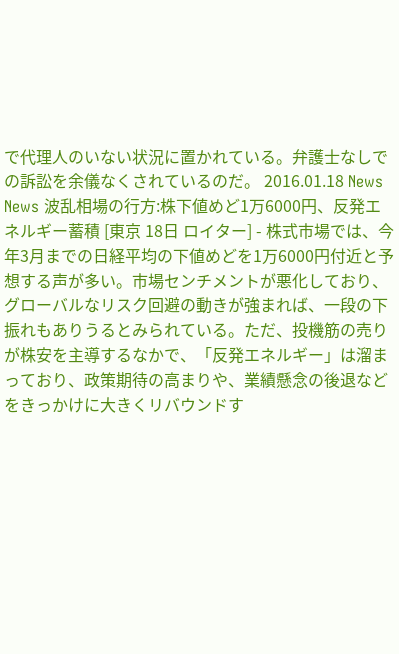で代理人のいない状況に置かれている。弁護士なしでの訴訟を余儀なくされているのだ。 2016.01.18 News
News 波乱相場の行方:株下値めど1万6000円、反発エネルギー蓄積 [東京 18日 ロイター] - 株式市場では、今年3月までの日経平均の下値めどを1万6000円付近と予想する声が多い。市場センチメントが悪化しており、グローバルなリスク回避の動きが強まれば、一段の下振れもありうるとみられている。ただ、投機筋の売りが株安を主導するなかで、「反発エネルギー」は溜まっており、政策期待の高まりや、業績懸念の後退などをきっかけに大きくリバウンドす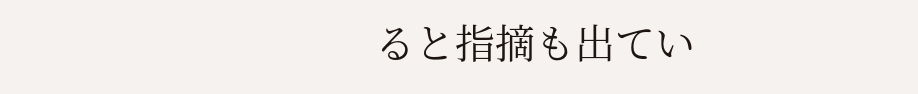ると指摘も出てい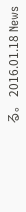る。 2016.01.18 News